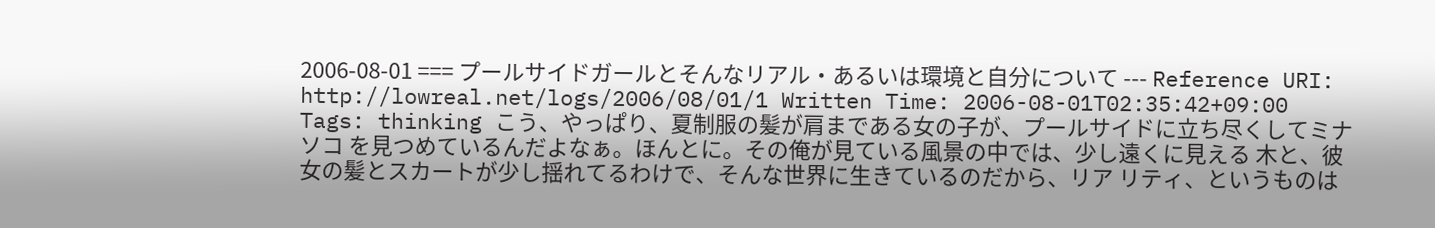2006-08-01 === プールサイドガールとそんなリアル・あるいは環境と自分について --- Reference URI: http://lowreal.net/logs/2006/08/01/1 Written Time: 2006-08-01T02:35:42+09:00 Tags: thinking こう、やっぱり、夏制服の髪が肩まである女の子が、プールサイドに立ち尽くしてミナソコ を見つめているんだよなぁ。ほんとに。その俺が見ている風景の中では、少し遠くに見える 木と、彼女の髪とスカートが少し揺れてるわけで、そんな世界に生きているのだから、リア リティ、というものは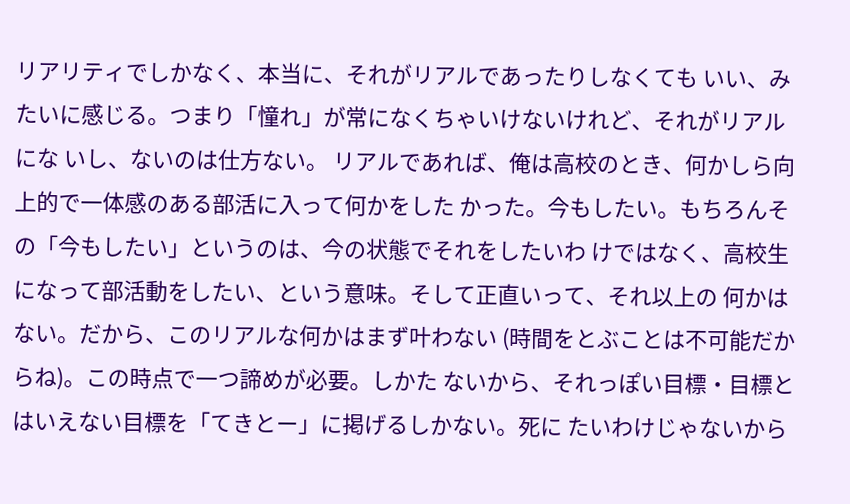リアリティでしかなく、本当に、それがリアルであったりしなくても いい、みたいに感じる。つまり「憧れ」が常になくちゃいけないけれど、それがリアルにな いし、ないのは仕方ない。 リアルであれば、俺は高校のとき、何かしら向上的で一体感のある部活に入って何かをした かった。今もしたい。もちろんその「今もしたい」というのは、今の状態でそれをしたいわ けではなく、高校生になって部活動をしたい、という意味。そして正直いって、それ以上の 何かはない。だから、このリアルな何かはまず叶わない (時間をとぶことは不可能だからね)。この時点で一つ諦めが必要。しかた ないから、それっぽい目標・目標とはいえない目標を「てきとー」に掲げるしかない。死に たいわけじゃないから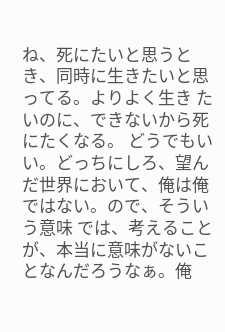ね、死にたいと思うとき、同時に生きたいと思ってる。よりよく生き たいのに、できないから死にたくなる。 どうでもいい。どっちにしろ、望んだ世界において、俺は俺ではない。ので、そういう意味 では、考えることが、本当に意味がないことなんだろうなぁ。俺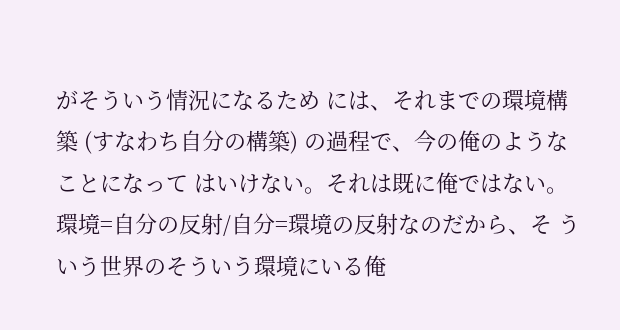がそういう情況になるため には、それまでの環境構築 (すなわち自分の構築) の過程で、今の俺のようなことになって はいけない。それは既に俺ではない。環境=自分の反射/自分=環境の反射なのだから、そ ういう世界のそういう環境にいる俺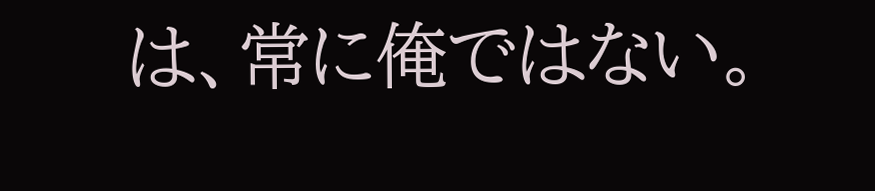は、常に俺ではない。